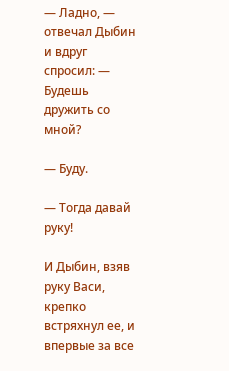— Ладно, — отвечал Дыбин и вдруг спросил: — Будешь дружить со мной?

— Буду.

— Тогда давай руку!

И Дыбин, взяв руку Васи, крепко встряхнул ее, и впервые за все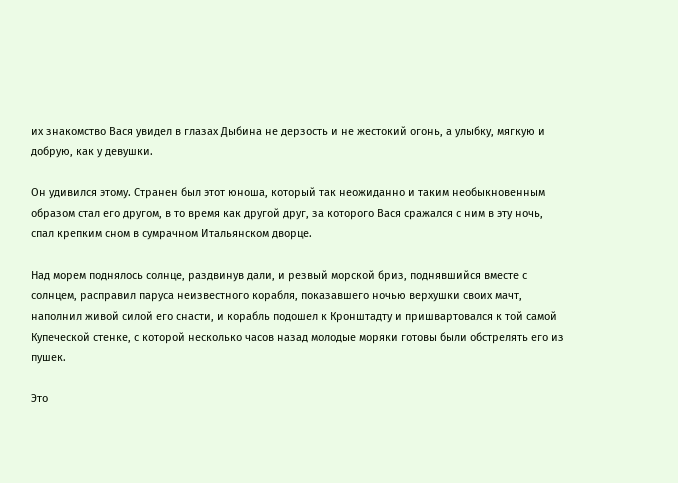их знакомство Вася увидел в глазах Дыбина не дерзость и не жестокий огонь, а улыбку, мягкую и добрую, как у девушки.

Он удивился этому. Странен был этот юноша, который так неожиданно и таким необыкновенным образом стал его другом, в то время как другой друг, за которого Вася сражался с ним в эту ночь, спал крепким сном в сумрачном Итальянском дворце.

Над морем поднялось солнце, раздвинув дали, и резвый морской бриз, поднявшийся вместе с солнцем, расправил паруса неизвестного корабля, показавшего ночью верхушки своих мачт, наполнил живой силой его снасти, и корабль подошел к Кронштадту и пришвартовался к той самой Купеческой стенке, с которой несколько часов назад молодые моряки готовы были обстрелять его из пушек.

Это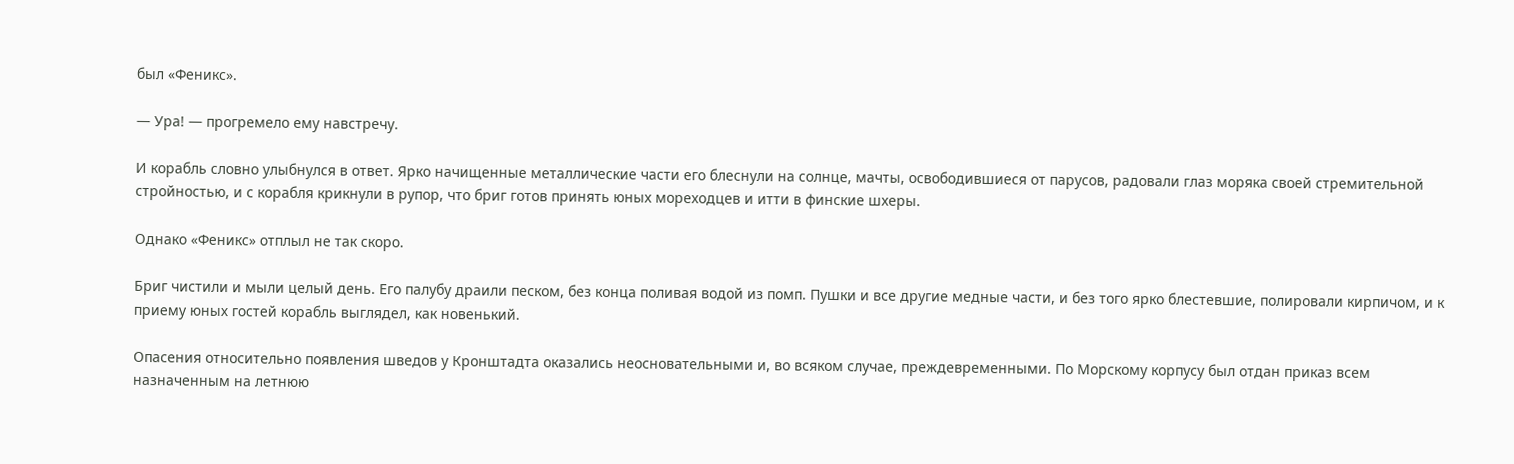был «Феникс».

— Ура! — прогремело ему навстречу.

И корабль словно улыбнулся в ответ. Ярко начищенные металлические части его блеснули на солнце, мачты, освободившиеся от парусов, радовали глаз моряка своей стремительной стройностью, и с корабля крикнули в рупор, что бриг готов принять юных мореходцев и итти в финские шхеры.

Однако «Феникс» отплыл не так скоро.

Бриг чистили и мыли целый день. Его палубу драили песком, без конца поливая водой из помп. Пушки и все другие медные части, и без того ярко блестевшие, полировали кирпичом, и к приему юных гостей корабль выглядел, как новенький.

Опасения относительно появления шведов у Кронштадта оказались неосновательными и, во всяком случае, преждевременными. По Морскому корпусу был отдан приказ всем назначенным на летнюю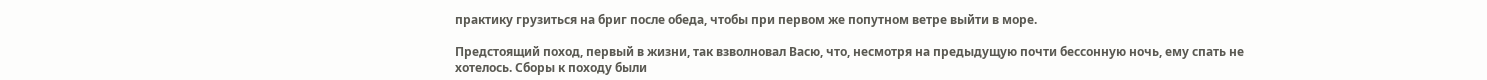практику грузиться на бриг после обеда, чтобы при первом же попутном ветре выйти в море.

Предстоящий поход, первый в жизни, так взволновал Васю, что, несмотря на предыдущую почти бессонную ночь, ему спать не хотелось. Сборы к походу были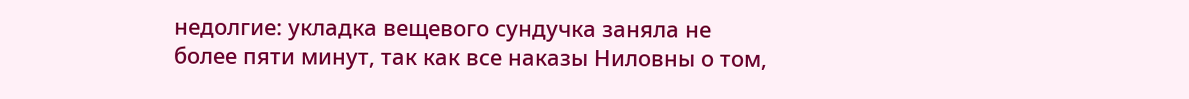недолгие: укладка вещевого сундучка заняла не более пяти минут, так как все наказы Ниловны о том,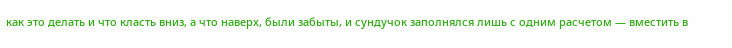как это делать и что класть вниз, а что наверх, были забыты, и сундучок заполнялся лишь с одним расчетом — вместить в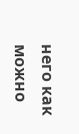него как можно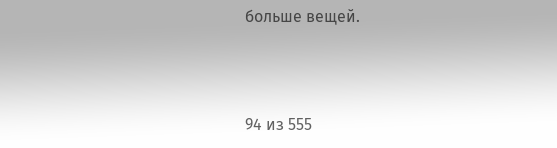больше вещей.



94 из 555